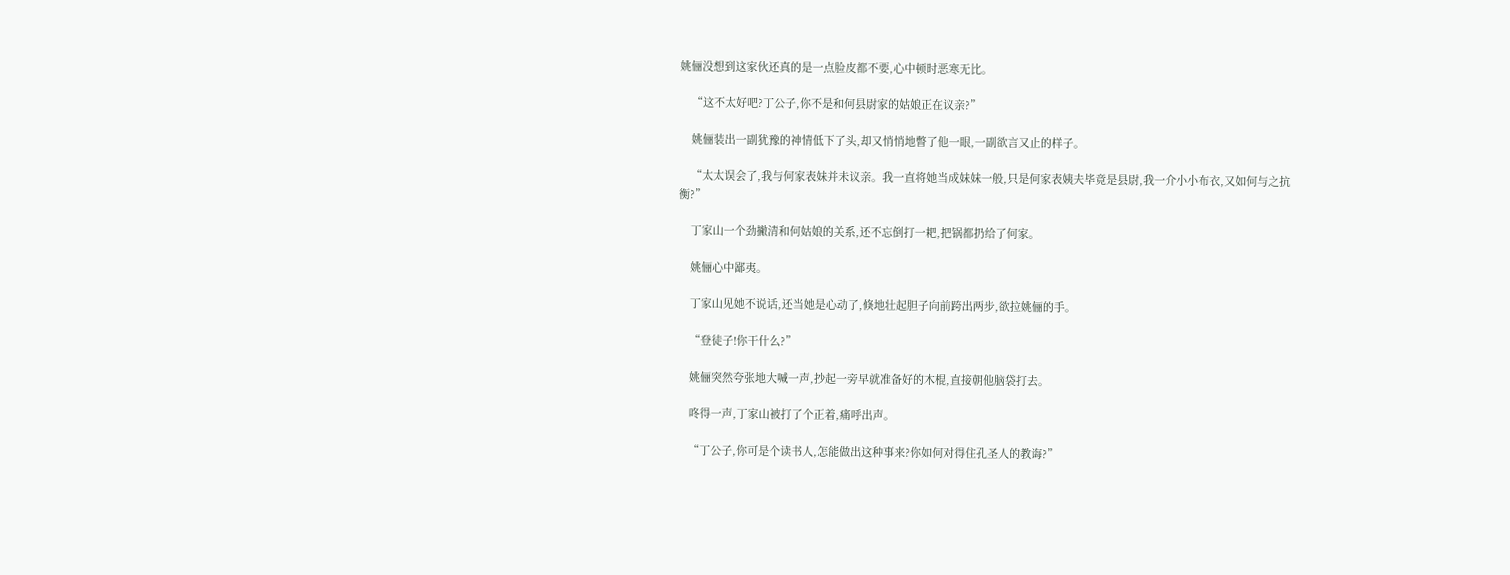姚俪没想到这家伙还真的是一点脸皮都不要,心中顿时恶寒无比。

    “这不太好吧?丁公子,你不是和何县尉家的姑娘正在议亲?”

    姚俪装出一副犹豫的神情低下了头,却又悄悄地瞥了他一眼,一副欲言又止的样子。

    “太太误会了,我与何家表妹并未议亲。我一直将她当成妹妹一般,只是何家表姨夫毕竟是县尉,我一介小小布衣,又如何与之抗衡?”

    丁家山一个劲撇清和何姑娘的关系,还不忘倒打一耙,把锅都扔给了何家。

    姚俪心中鄙夷。

    丁家山见她不说话,还当她是心动了,倏地壮起胆子向前跨出两步,欲拉姚俪的手。

    “登徒子!你干什么?”

    姚俪突然夸张地大喊一声,抄起一旁早就准备好的木棍,直接朝他脑袋打去。

    咚得一声,丁家山被打了个正着,痛呼出声。

    “丁公子,你可是个读书人,怎能做出这种事来?你如何对得住孔圣人的教诲?”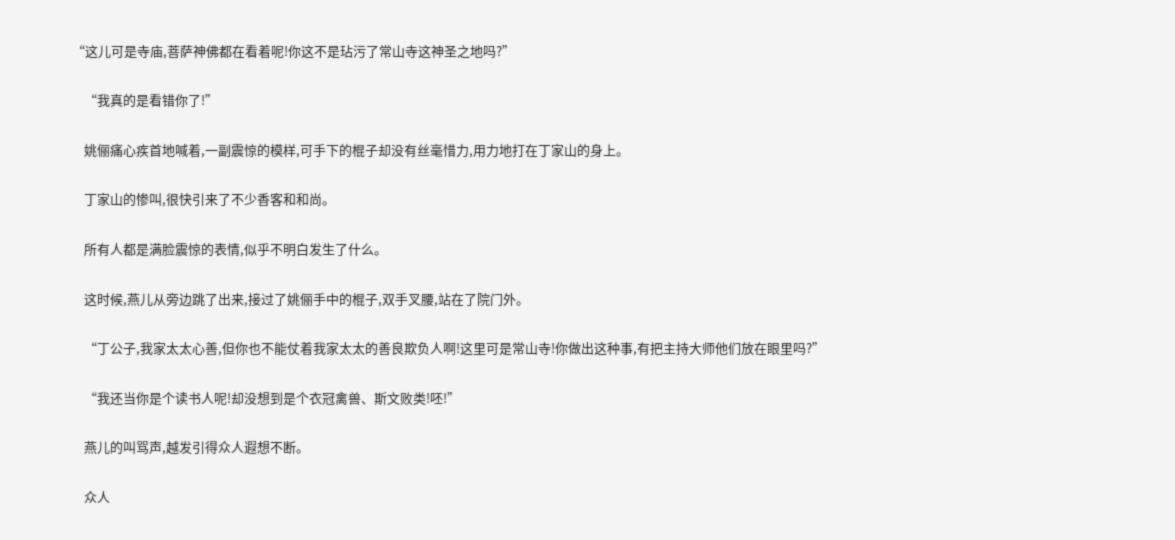“这儿可是寺庙,菩萨神佛都在看着呢!你这不是玷污了常山寺这神圣之地吗?”

    “我真的是看错你了!”

    姚俪痛心疾首地喊着,一副震惊的模样,可手下的棍子却没有丝毫惜力,用力地打在丁家山的身上。

    丁家山的惨叫,很快引来了不少香客和和尚。

    所有人都是满脸震惊的表情,似乎不明白发生了什么。

    这时候,燕儿从旁边跳了出来,接过了姚俪手中的棍子,双手叉腰,站在了院门外。

    “丁公子,我家太太心善,但你也不能仗着我家太太的善良欺负人啊!这里可是常山寺!你做出这种事,有把主持大师他们放在眼里吗?”

    “我还当你是个读书人呢!却没想到是个衣冠禽兽、斯文败类!呸!”

    燕儿的叫骂声,越发引得众人遐想不断。

    众人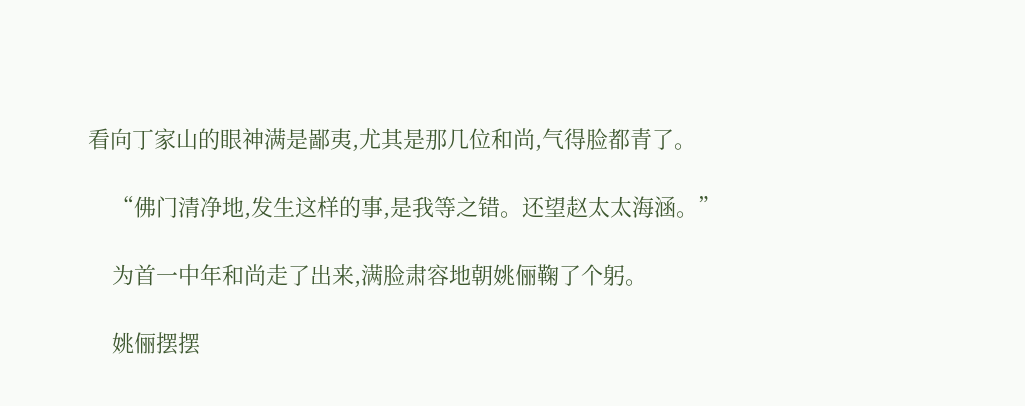看向丁家山的眼神满是鄙夷,尤其是那几位和尚,气得脸都青了。

    “佛门清净地,发生这样的事,是我等之错。还望赵太太海涵。”

    为首一中年和尚走了出来,满脸肃容地朝姚俪鞠了个躬。

    姚俪摆摆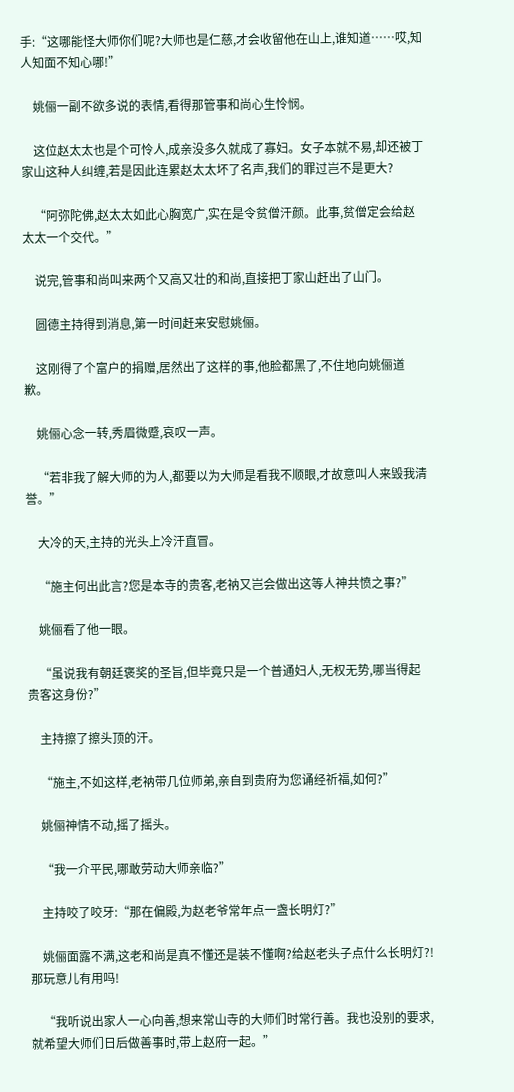手:“这哪能怪大师你们呢?大师也是仁慈,才会收留他在山上,谁知道……哎,知人知面不知心哪!”

    姚俪一副不欲多说的表情,看得那管事和尚心生怜悯。

    这位赵太太也是个可怜人,成亲没多久就成了寡妇。女子本就不易,却还被丁家山这种人纠缠,若是因此连累赵太太坏了名声,我们的罪过岂不是更大?

    “阿弥陀佛,赵太太如此心胸宽广,实在是令贫僧汗颜。此事,贫僧定会给赵太太一个交代。”

    说完,管事和尚叫来两个又高又壮的和尚,直接把丁家山赶出了山门。

    圆德主持得到消息,第一时间赶来安慰姚俪。

    这刚得了个富户的捐赠,居然出了这样的事,他脸都黑了,不住地向姚俪道歉。

    姚俪心念一转,秀眉微蹙,哀叹一声。

    “若非我了解大师的为人,都要以为大师是看我不顺眼,才故意叫人来毁我清誉。”

    大冷的天,主持的光头上冷汗直冒。

    “施主何出此言?您是本寺的贵客,老衲又岂会做出这等人神共愤之事?”

    姚俪看了他一眼。

    “虽说我有朝廷褒奖的圣旨,但毕竟只是一个普通妇人,无权无势,哪当得起贵客这身份?”

    主持擦了擦头顶的汗。

    “施主,不如这样,老衲带几位师弟,亲自到贵府为您诵经祈福,如何?”

    姚俪神情不动,摇了摇头。

    “我一介平民,哪敢劳动大师亲临?”

    主持咬了咬牙:“那在偏殿,为赵老爷常年点一盏长明灯?”

    姚俪面露不满,这老和尚是真不懂还是装不懂啊?给赵老头子点什么长明灯?!那玩意儿有用吗!

    “我听说出家人一心向善,想来常山寺的大师们时常行善。我也没别的要求,就希望大师们日后做善事时,带上赵府一起。”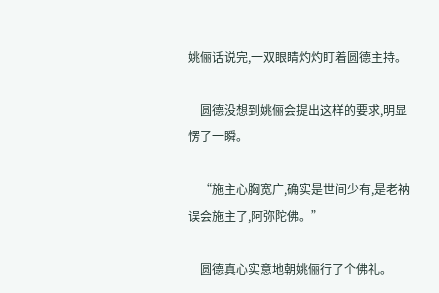姚俪话说完,一双眼睛灼灼盯着圆德主持。

    圆德没想到姚俪会提出这样的要求,明显愣了一瞬。

    “施主心胸宽广,确实是世间少有,是老衲误会施主了,阿弥陀佛。”

    圆德真心实意地朝姚俪行了个佛礼。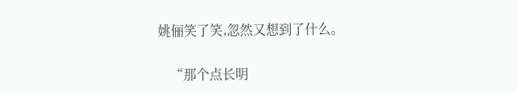姚俪笑了笑,忽然又想到了什么。

    “那个点长明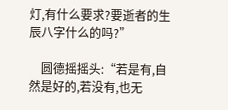灯,有什么要求?要逝者的生辰八字什么的吗?”

    圆德摇摇头:“若是有,自然是好的,若没有,也无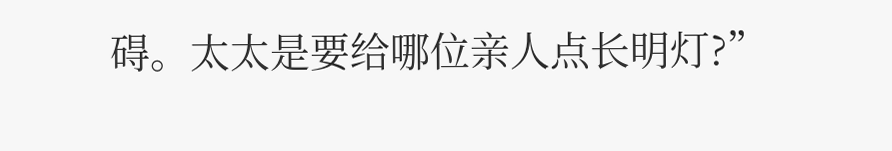碍。太太是要给哪位亲人点长明灯?”